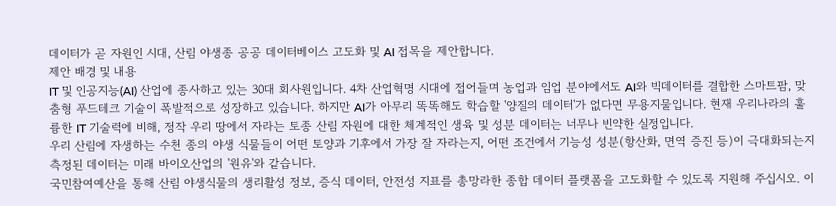데이터가 곧 자원인 시대, 산림 야생종 공공 데이터베이스 고도화 및 AI 접목을 제안합니다.
제안 배경 및 내용
IT 및 인공지능(AI) 산업에 종사하고 있는 30대 회사원입니다. 4차 산업혁명 시대에 접어들며 농업과 임업 분야에서도 AI와 빅데이터를 결합한 스마트팜, 맞춤형 푸드테크 기술이 폭발적으로 성장하고 있습니다. 하지만 AI가 아무리 똑똑해도 학습할 '양질의 데이터'가 없다면 무용지물입니다. 현재 우리나라의 훌륭한 IT 기술력에 비해, 정작 우리 땅에서 자라는 토종 산림 자원에 대한 체계적인 생육 및 성분 데이터는 너무나 빈약한 실정입니다.
우리 산림에 자생하는 수천 종의 야생 식물들이 어떤 토양과 기후에서 가장 잘 자라는지, 어떤 조건에서 기능성 성분(항산화, 면역 증진 등)이 극대화되는지 측정된 데이터는 미래 바이오산업의 '원유'와 같습니다.
국민참여예산을 통해 산림 야생식물의 생리활성 정보, 증식 데이터, 안전성 지표를 총망라한 종합 데이터 플랫폼을 고도화할 수 있도록 지원해 주십시오. 이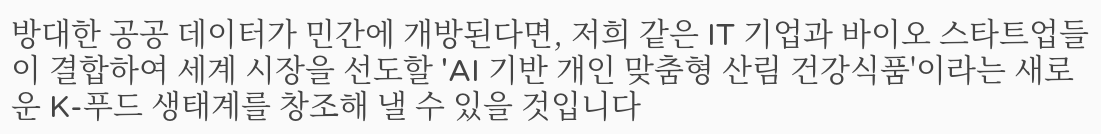방대한 공공 데이터가 민간에 개방된다면, 저희 같은 IT 기업과 바이오 스타트업들이 결합하여 세계 시장을 선도할 'AI 기반 개인 맞춤형 산림 건강식품'이라는 새로운 K-푸드 생태계를 창조해 낼 수 있을 것입니다